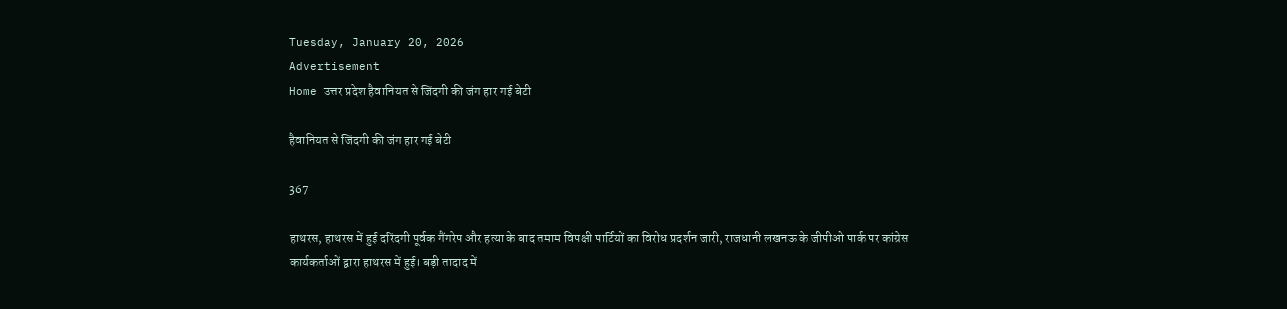Tuesday, January 20, 2026
Advertisement
Home उत्तर प्रदेश हैवानियत से जिंदगी की जंग हार गई बेटी

हैवानियत से जिंदगी की जंग हार गई बेटी

367

हाथरस, हाथरस में हुई दरिंदगी पूर्वक गैंगरेप और हत्या के बाद तमाम विपक्षी पार्टियों का विरोध प्रदर्शन जारी, राजधानी लखनऊ के जीपीओ पार्क पर कांग्रेस कार्यकर्ताओं द्वारा हाथरस में हुई। बड़ी तादाद में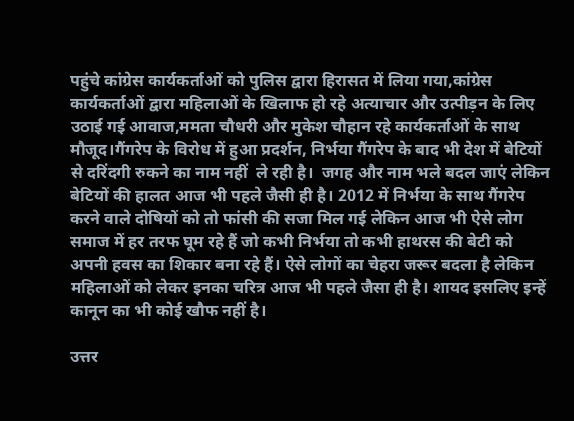पहुंचे कांग्रेस कार्यकर्ताओं को पुलिस द्वारा हिरासत में लिया गया,कांग्रेस कार्यकर्ताओं द्वारा महिलाओं के खिलाफ हो रहे अत्याचार और उत्पीड़न के लिए उठाई गई आवाज,ममता चौधरी और मुकेश चौहान रहे कार्यकर्ताओं के साथ मौजूद।गैंगरेप के विरोध में हुआ प्रदर्शन, निर्भया गैंगरेप के बाद भी देश में बेटियों से दरिंदगी रुकने का नाम नहीं  ले रही है।  जगह और नाम भले बदल जाएं लेकिन बेटियों की हालत आज भी पहले जैसी ही है। 2012 में निर्भया के साथ गैंगरेप करने वाले दोषियों को तो फांसी की सजा मिल गई लेकिन आज भी ऐसे लोग समाज में हर तरफ घूम रहे हैं जो कभी निर्भया तो कभी हाथरस की बेटी को अपनी हवस का शिकार बना रहे हैं। ऐसे लोगों का चेहरा जरूर बदला है लेकिन महिलाओं को लेकर इनका चरित्र आज भी पहले जैसा ही है। शायद इसलिए इन्हें कानून का भी कोई खौफ नहीं है।

उत्तर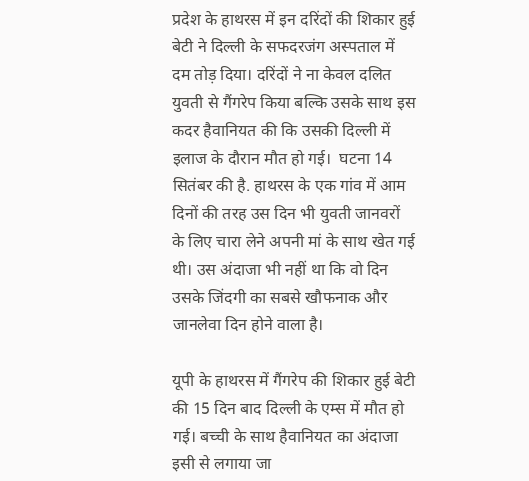प्रदेश के हाथरस में इन दरिंदों की शिकार हुई बेटी ने दिल्ली के सफदरजंग अस्पताल में दम तोड़ दिया। दरिंदों ने ना केवल दलित युवती से गैंगरेप किया बल्कि उसके साथ इस कदर हैवानियत की कि उसकी दिल्ली में इलाज के दौरान मौत हो गई।  घटना 14 सितंबर की है. हाथरस के एक गांव में आम दिनों की तरह उस दिन भी युवती जानवरों के लिए चारा लेने अपनी मां के साथ खेत गई थी। उस अंदाजा भी नहीं था कि वो दिन उसके जिंदगी का सबसे खौफनाक और जानलेवा दिन होने वाला है।

यूपी के हाथरस में गैंगरेप की शिकार हुई बेटी की 15 दिन बाद दिल्ली के एम्स में मौत हो गई। बच्ची के साथ हैवानियत का अंदाजा इसी से लगाया जा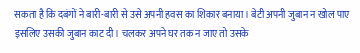सकता है कि दबंगों ने बारी-बारी से उसे अपनी हवस का शिकार बनाया। बेटी अपनी जुबान न खोल पाए इसलिए उसकी जुबान काट दी। चलकर अपने घर तक न जाए तो उसके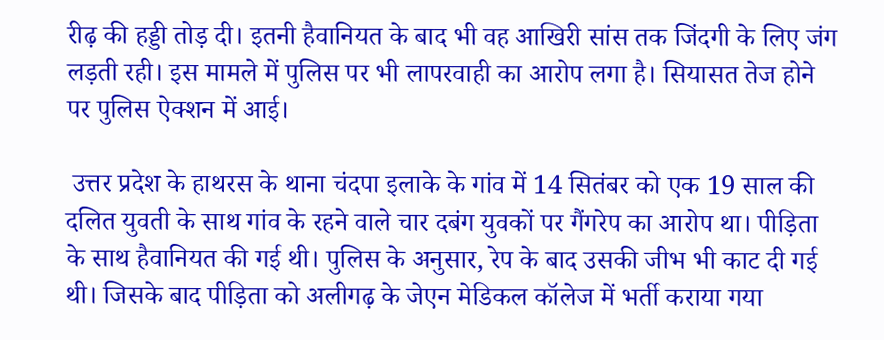रीढ़ की हड्डी तोड़ दी। इतनी हैवानियत के बाद भी वह आखिरी सांस तक जिंदगी के लिए जंग लड़ती रही। इस मामले में पुलिस पर भी लापरवाही का आरोप लगा है। सियासत तेज होने पर पुलिस ऐक्शन में आई।

 उत्तर प्रदेश के हाथरस के थाना चंदपा इलाके के गांव में 14 सितंबर को एक 19 साल की दलित युवती के साथ गांव के रहने वाले चार दबंग युवकों पर गैंगरेप का आरोप था। पीड़िता के साथ हैवानियत की गई थी। पुलिस के अनुसार, रेप के बाद उसकी जीभ भी काट दी गई थी। जिसके बाद पीड़िता को अलीगढ़ के जेएन मेडिकल कॉलेज में भर्ती कराया गया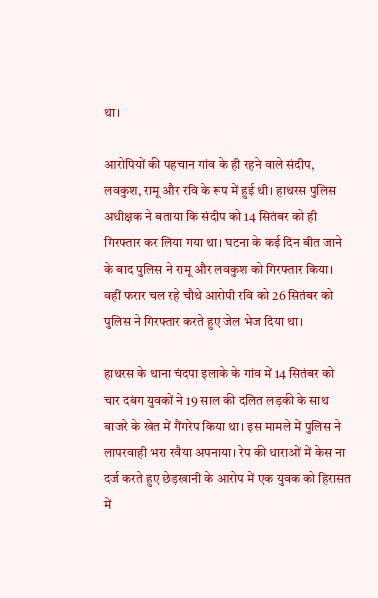था।

आरोपियों की पहचान गांव के ही रहने वाले संदीप, लवकुश, रामू और रवि के रूप में हुई थी। हाथरस पुलिस अधीक्षक ने बताया कि संदीप को 14 सितंबर को ही गिरफ्तार कर लिया गया था। घटना के कई दिन बीत जाने के बाद पुलिस ने रामू और लवकुश को गिरफ्तार किया। वहीं फरार चल रहे चौथे आरोपी रवि को 26 सितंबर को पुलिस ने गिरफ्तार करते हुए जेल भेज दिया था।

हाथरस के थाना चंदपा इलाके के गांव में 14 सितंबर को चार दबंग युवकों ने 19 साल की दलित लड़की के साथ बाजरे के खेत में गैंगरेप किया था। इस मामले में पुलिस ने लापरवाही भरा रवैया अपनाया। रेप की धाराओं में केस ना दर्ज करते हुए छेड़खानी के आरोप में एक युवक को हिरासत में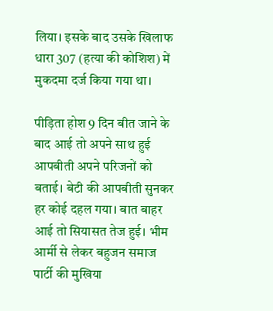लिया। इसके बाद उसके खिलाफ धारा 307 (हत्या की कोशिश) में मुकदमा दर्ज किया गया था।

पीड़िता होश 9 दिन बीत जाने के बाद आई तो अपने साथ हुई आपबीती अपने परिजनों को बताई। बेटी की आपबीती सुनकर हर कोई दहल गया। बात बाहर आई तो सियासत तेज हुई। भीम आर्मी से लेकर बहुजन समाज पार्टी की मुखिया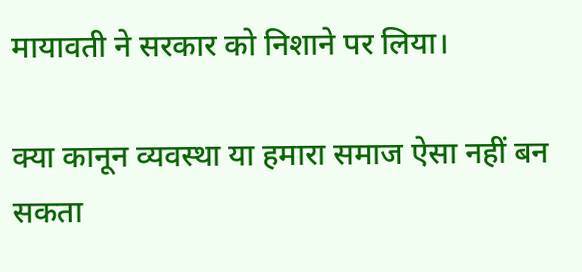मायावती ने सरकार को निशाने पर लिया।

क्या कानून व्यवस्था या हमारा समाज ऐसा नहीं बन सकता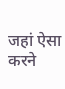जहां ऐसा करने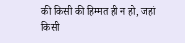की किसी की हिम्मत ही न हो, जहां किसी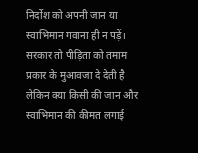निर्दोश को अपनी जान या स्वाभिमान गवाना ही न पड़ें। सरकार तो पीड़िता को तमाम प्रकार के मुआवजा दे देती है लेकिन क्या किसी की जान और स्वाभिमान की कीमत लगाई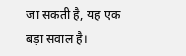जा सकती है, यह एक बड़ा सवाल है।